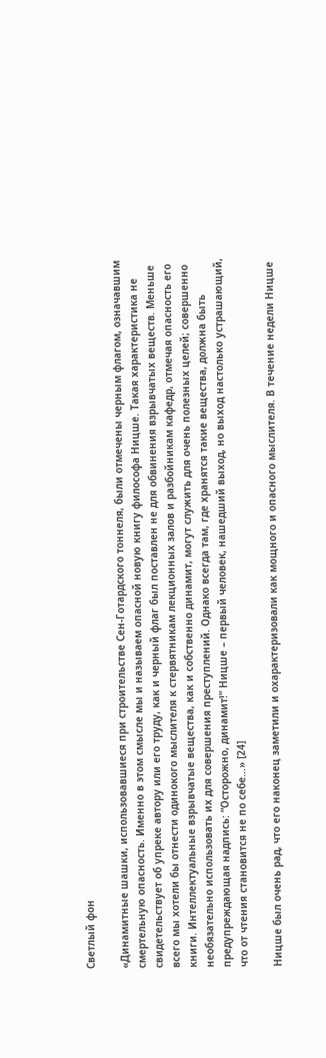Светлый фон

«Динамитные шашки, использовавшиеся при строительстве Сен-Готардского тоннеля, были отмечены черным флагом, означавшим смертельную опасность. Именно в этом смысле мы и называем опасной новую книгу философа Ницше. Такая характеристика не свидетельствует об упреке автору или его труду, как и черный флаг был поставлен не для обвинения взрывчатых веществ. Меньше всего мы хотели бы отнести одинокого мыслителя к стервятникам лекционных залов и разбойникам кафедр, отмечая опасность его книги. Интеллектуальные взрывчатые вещества, как и собственно динамит, могут служить для очень полезных целей; совершенно необязательно использовать их для совершения преступлений. Однако всегда там, где хранятся такие вещества, должна быть предупреждающая надпись: “Осторожно, динамит!” Ницше – первый человек, нашедший выход, но выход настолько устрашающий, что от чтения становится не по себе…» [24]

Ницше был очень рад, что его наконец заметили и охарактеризовали как мощного и опасного мыслителя. В течение недели Ницше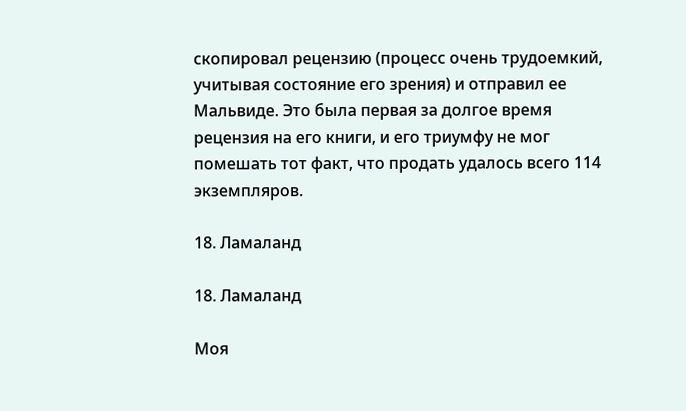скопировал рецензию (процесс очень трудоемкий, учитывая состояние его зрения) и отправил ее Мальвиде. Это была первая за долгое время рецензия на его книги, и его триумфу не мог помешать тот факт, что продать удалось всего 114 экземпляров.

18. Ламаланд

18. Ламаланд

Моя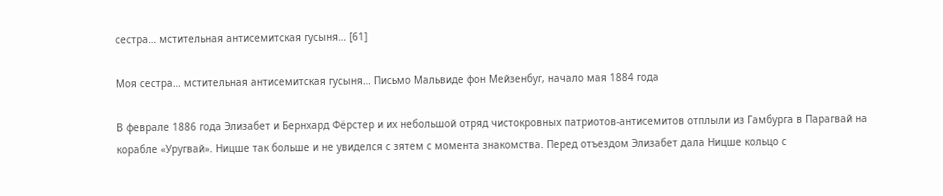сестра… мстительная антисемитская гусыня… [61]

Моя сестра… мстительная антисемитская гусыня… Письмо Мальвиде фон Мейзенбуг, начало мая 1884 года

В феврале 1886 года Элизабет и Бернхард Фёрстер и их небольшой отряд чистокровных патриотов-антисемитов отплыли из Гамбурга в Парагвай на корабле «Уругвай». Ницше так больше и не увиделся с зятем с момента знакомства. Перед отъездом Элизабет дала Ницше кольцо с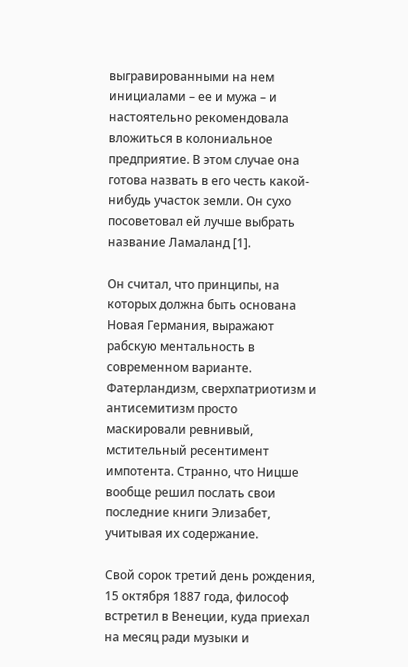выгравированными на нем инициалами – ее и мужа – и настоятельно рекомендовала вложиться в колониальное предприятие. В этом случае она готова назвать в его честь какой-нибудь участок земли. Он сухо посоветовал ей лучше выбрать название Ламаланд [1].

Он считал, что принципы, на которых должна быть основана Новая Германия, выражают рабскую ментальность в современном варианте. Фатерландизм, сверхпатриотизм и антисемитизм просто маскировали ревнивый, мстительный ресентимент импотента. Странно, что Ницше вообще решил послать свои последние книги Элизабет, учитывая их содержание.

Свой сорок третий день рождения, 15 октября 1887 года, философ встретил в Венеции, куда приехал на месяц ради музыки и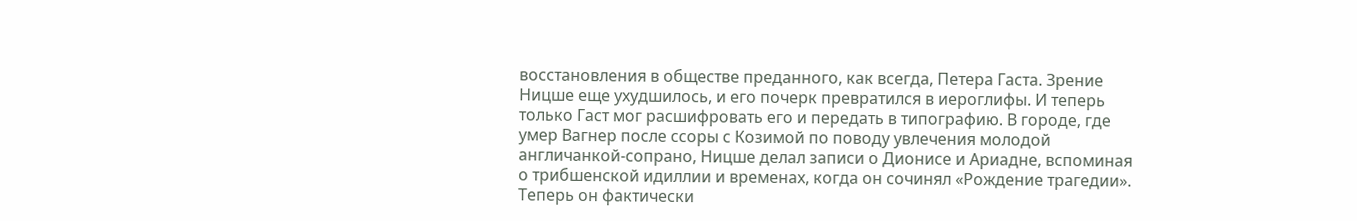восстановления в обществе преданного, как всегда, Петера Гаста. Зрение Ницше еще ухудшилось, и его почерк превратился в иероглифы. И теперь только Гаст мог расшифровать его и передать в типографию. В городе, где умер Вагнер после ссоры с Козимой по поводу увлечения молодой англичанкой-сопрано, Ницше делал записи о Дионисе и Ариадне, вспоминая о трибшенской идиллии и временах, когда он сочинял «Рождение трагедии». Теперь он фактически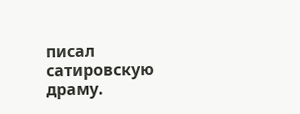писал сатировскую драму.